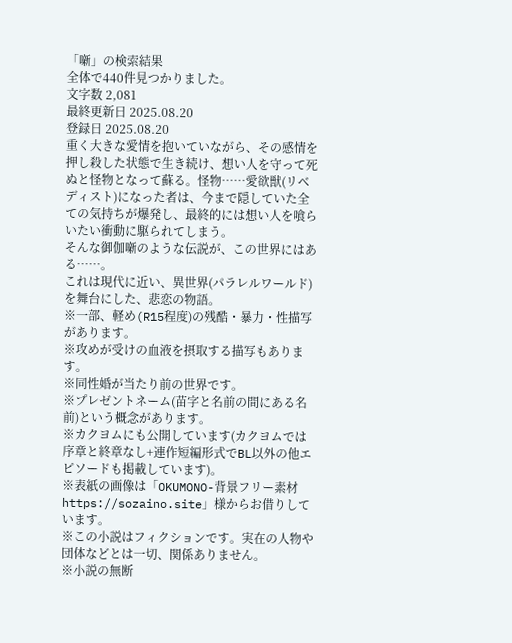「噺」の検索結果
全体で440件見つかりました。
文字数 2,081
最終更新日 2025.08.20
登録日 2025.08.20
重く大きな愛情を抱いていながら、その感情を押し殺した状態で生き続け、想い人を守って死ぬと怪物となって蘇る。怪物……愛欲獣(リベディスト)になった者は、今まで隠していた全ての気持ちが爆発し、最終的には想い人を喰らいたい衝動に駆られてしまう。
そんな御伽噺のような伝説が、この世界にはある……。
これは現代に近い、異世界(パラレルワールド)を舞台にした、悲恋の物語。
※一部、軽め(R15程度)の残酷・暴力・性描写があります。
※攻めが受けの血液を摂取する描写もあります。
※同性婚が当たり前の世界です。
※プレゼントネーム(苗字と名前の間にある名前)という概念があります。
※カクヨムにも公開しています(カクヨムでは序章と終章なし+連作短編形式でBL以外の他エピソードも掲載しています)。
※表紙の画像は「OKUMONO-背景フリー素材 https://sozaino.site」様からお借りしています。
※この小説はフィクションです。実在の人物や団体などとは一切、関係ありません。
※小説の無断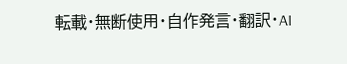転載・無断使用・自作発言・翻訳・AI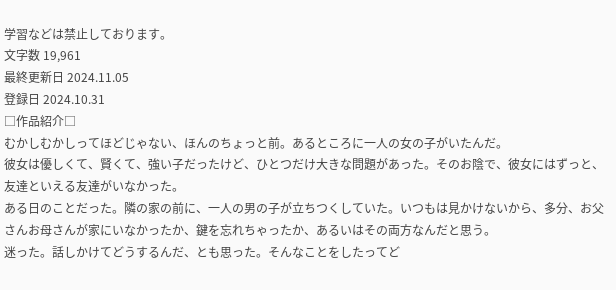学習などは禁止しております。
文字数 19,961
最終更新日 2024.11.05
登録日 2024.10.31
□作品紹介□
むかしむかしってほどじゃない、ほんのちょっと前。あるところに一人の女の子がいたんだ。
彼女は優しくて、賢くて、強い子だったけど、ひとつだけ大きな問題があった。そのお陰で、彼女にはずっと、友達といえる友達がいなかった。
ある日のことだった。隣の家の前に、一人の男の子が立ちつくしていた。いつもは見かけないから、多分、お父さんお母さんが家にいなかったか、鍵を忘れちゃったか、あるいはその両方なんだと思う。
迷った。話しかけてどうするんだ、とも思った。そんなことをしたってど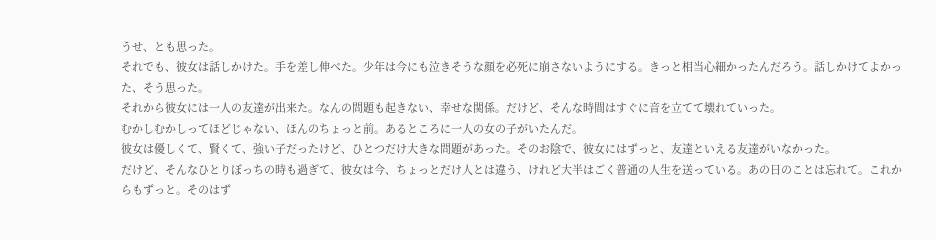うせ、とも思った。
それでも、彼女は話しかけた。手を差し伸べた。少年は今にも泣きそうな顔を必死に崩さないようにする。きっと相当心細かったんだろう。話しかけてよかった、そう思った。
それから彼女には一人の友達が出来た。なんの問題も起きない、幸せな関係。だけど、そんな時間はすぐに音を立てて壊れていった。
むかしむかしってほどじゃない、ほんのちょっと前。あるところに一人の女の子がいたんだ。
彼女は優しくて、賢くて、強い子だったけど、ひとつだけ大きな問題があった。そのお陰で、彼女にはずっと、友達といえる友達がいなかった。
だけど、そんなひとりぼっちの時も過ぎて、彼女は今、ちょっとだけ人とは違う、けれど大半はごく普通の人生を送っている。あの日のことは忘れて。これからもずっと。そのはず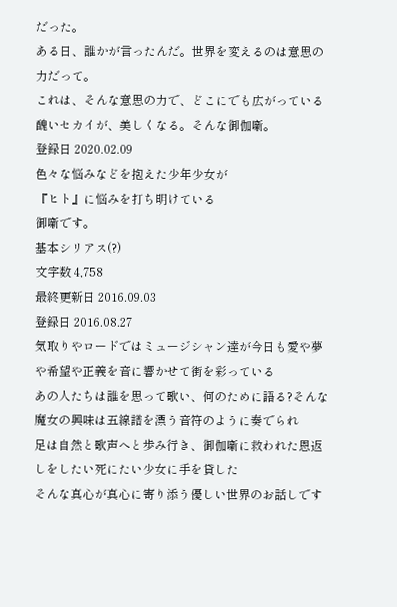だった。
ある日、誰かが言ったんだ。世界を変えるのは意思の力だって。
これは、そんな意思の力で、どこにでも広がっている醜いセカイが、美しくなる。そんな御伽噺。
登録日 2020.02.09
色々な悩みなどを抱えた少年少女が
『ヒト』に悩みを打ち明けている
御噺です。
基本シリアス(?)
文字数 4,758
最終更新日 2016.09.03
登録日 2016.08.27
気取りやロードではミュージシャン達が今日も愛や夢や希望や正義を音に響かせて街を彩っている
あの人たちは誰を思って歌い、何のために語る?そんな魔女の興味は五線譜を漂う音符のように奏でられ
足は自然と歌声へと歩み行き、御伽噺に救われた恩返しをしたい死にたい少女に手を貸した
そんな真心が真心に寄り添う優しい世界のお話しです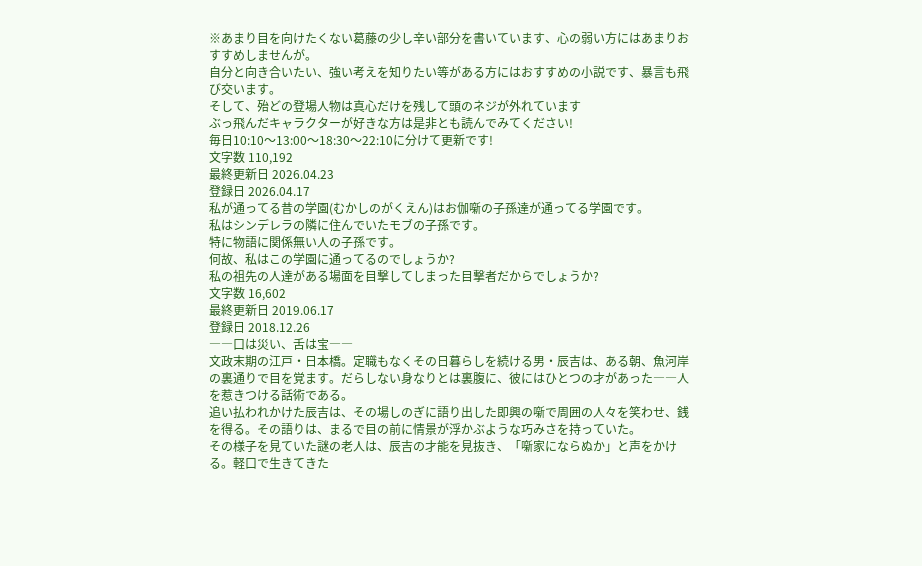※あまり目を向けたくない葛藤の少し辛い部分を書いています、心の弱い方にはあまりおすすめしませんが。
自分と向き合いたい、強い考えを知りたい等がある方にはおすすめの小説です、暴言も飛び交います。
そして、殆どの登場人物は真心だけを残して頭のネジが外れています
ぶっ飛んだキャラクターが好きな方は是非とも読んでみてください!
毎日10:10〜13:00〜18:30〜22:10に分けて更新です!
文字数 110,192
最終更新日 2026.04.23
登録日 2026.04.17
私が通ってる昔の学園(むかしのがくえん)はお伽噺の子孫達が通ってる学園です。
私はシンデレラの隣に住んでいたモブの子孫です。
特に物語に関係無い人の子孫です。
何故、私はこの学園に通ってるのでしょうか?
私の祖先の人達がある場面を目撃してしまった目撃者だからでしょうか?
文字数 16,602
最終更新日 2019.06.17
登録日 2018.12.26
――口は災い、舌は宝――
文政末期の江戸・日本橋。定職もなくその日暮らしを続ける男・辰吉は、ある朝、魚河岸の裏通りで目を覚ます。だらしない身なりとは裏腹に、彼にはひとつの才があった――人を惹きつける話術である。
追い払われかけた辰吉は、その場しのぎに語り出した即興の噺で周囲の人々を笑わせ、銭を得る。その語りは、まるで目の前に情景が浮かぶような巧みさを持っていた。
その様子を見ていた謎の老人は、辰吉の才能を見抜き、「噺家にならぬか」と声をかける。軽口で生きてきた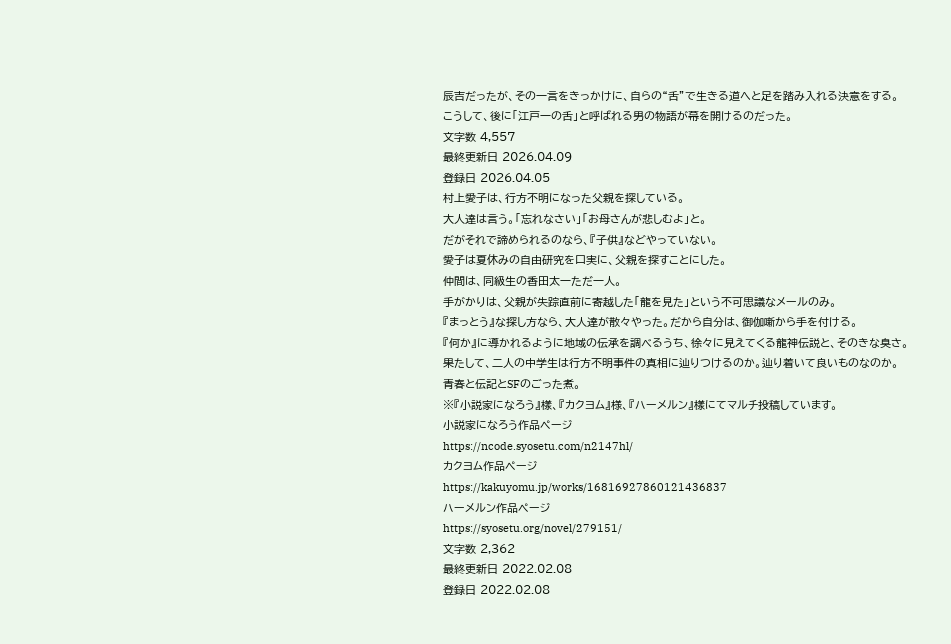辰吉だったが、その一言をきっかけに、自らの“舌”で生きる道へと足を踏み入れる決意をする。
こうして、後に「江戸一の舌」と呼ばれる男の物語が幕を開けるのだった。
文字数 4,557
最終更新日 2026.04.09
登録日 2026.04.05
村上愛子は、行方不明になった父親を探している。
大人達は言う。「忘れなさい」「お母さんが悲しむよ」と。
だがそれで諦められるのなら、『子供』などやっていない。
愛子は夏休みの自由研究を口実に、父親を探すことにした。
仲間は、同級生の香田太一ただ一人。
手がかりは、父親が失踪直前に寄越した「龍を見た」という不可思議なメールのみ。
『まっとう』な探し方なら、大人達が散々やった。だから自分は、御伽噺から手を付ける。
『何か』に導かれるように地域の伝承を調べるうち、徐々に見えてくる龍神伝説と、そのきな臭さ。
果たして、二人の中学生は行方不明事件の真相に辿りつけるのか。辿り着いて良いものなのか。
青春と伝記とSFのごった煮。
※『小説家になろう』樣、『カクヨム』様、『ハーメルン』樣にてマルチ投稿しています。
小説家になろう作品ページ
https://ncode.syosetu.com/n2147hl/
カクヨム作品ページ
https://kakuyomu.jp/works/16816927860121436837
ハーメルン作品ページ
https://syosetu.org/novel/279151/
文字数 2,362
最終更新日 2022.02.08
登録日 2022.02.08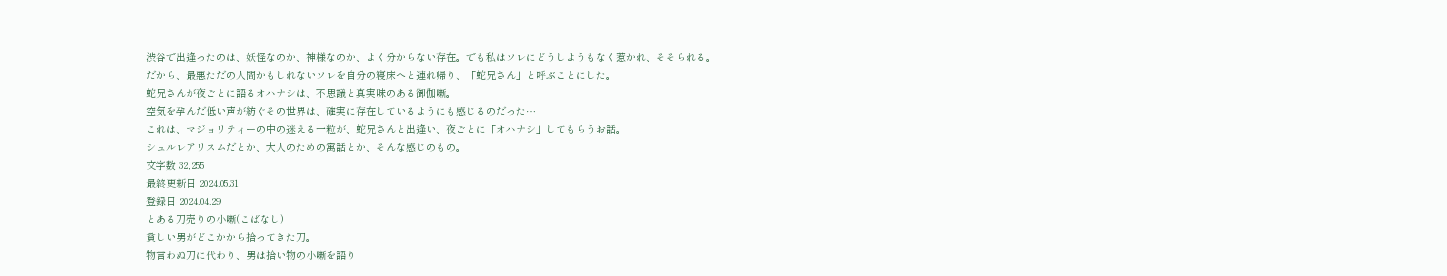渋谷で出逢ったのは、妖怪なのか、神様なのか、よく分からない存在。でも私はソレにどうしようもなく惹かれ、そそられる。
だから、最悪ただの人間かもしれないソレを自分の寝床へと連れ帰り、「蛇兄さん」と呼ぶことにした。
蛇兄さんが夜ごとに語るオハナシは、不思議と真実味のある御伽噺。
空気を孕んだ低い声が紡ぐその世界は、確実に存在しているようにも感じるのだった…
これは、マジョリティーの中の迷える一粒が、蛇兄さんと出逢い、夜ごとに「オハナシ」してもらうお話。
シュルレアリスムだとか、大人のための寓話とか、そんな感じのもの。
文字数 32,255
最終更新日 2024.05.31
登録日 2024.04.29
とある刀売りの小噺(こばなし)
貧しい男がどこかから拾ってきた刀。
物言わぬ刀に代わり、男は拾い物の小噺を語り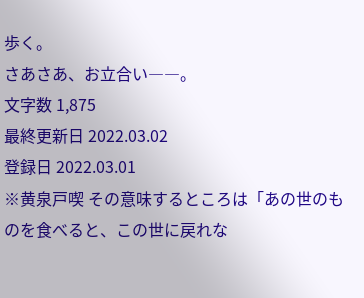歩く。
さあさあ、お立合い――。
文字数 1,875
最終更新日 2022.03.02
登録日 2022.03.01
※黄泉戸喫 その意味するところは「あの世のものを食べると、この世に戻れな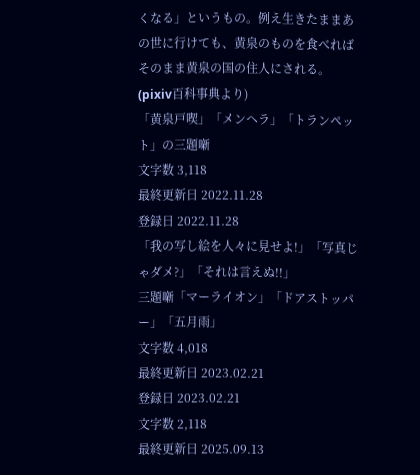くなる」というもの。例え生きたままあの世に行けても、黄泉のものを食べればそのまま黄泉の国の住人にされる。 (pixiv百科事典より)
「黄泉戸喫」「メンヘラ」「トランペット」の三題噺
文字数 3,118
最終更新日 2022.11.28
登録日 2022.11.28
「我の写し絵を人々に見せよ!」「写真じゃダメ?」「それは言えぬ!!」
三題噺「マーライオン」「ドアストッパー」「五月雨」
文字数 4,018
最終更新日 2023.02.21
登録日 2023.02.21
文字数 2,118
最終更新日 2025.09.13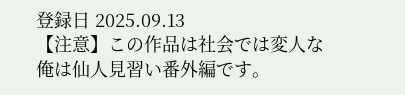登録日 2025.09.13
【注意】この作品は社会では変人な俺は仙人見習い番外編です。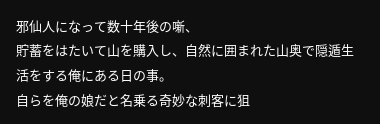邪仙人になって数十年後の噺、
貯蓄をはたいて山を購入し、自然に囲まれた山奥で隠遁生活をする俺にある日の事。
自らを俺の娘だと名乗る奇妙な刺客に狙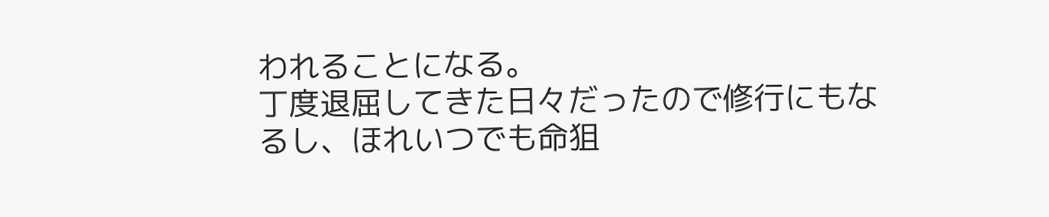われることになる。
丁度退屈してきた日々だったので修行にもなるし、ほれいつでも命狙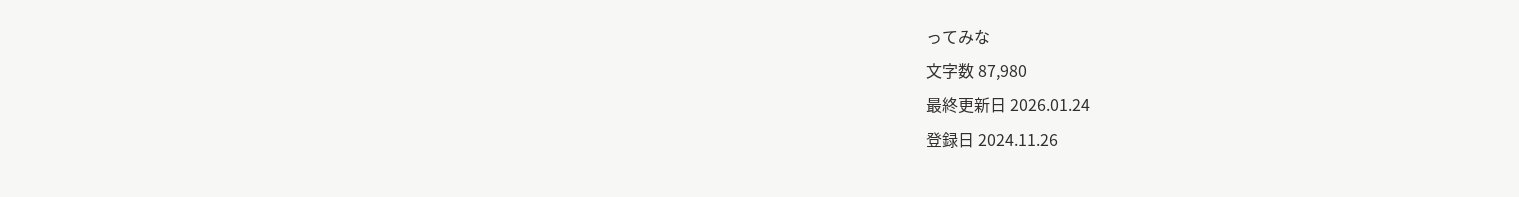ってみな
文字数 87,980
最終更新日 2026.01.24
登録日 2024.11.26